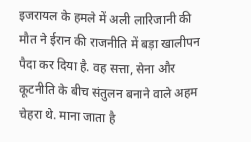इजरायल के हमले में अली लारिजानी की मौत ने ईरान की राजनीति में बड़ा खालीपन पैदा कर दिया है. वह सत्ता, सेना और कूटनीति के बीच संतुलन बनाने वाले अहम चेहरा थे. माना जाता है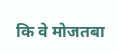कि वे मोजतबा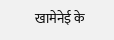खामेनेई के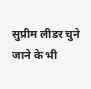सुप्रीम लीडर चुने जाने के भी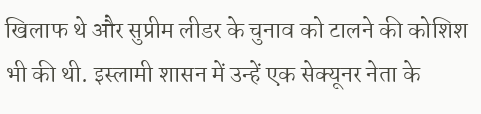खिलाफ थे और सुप्रीम लीडर के चुनाव को टालने की कोशिश भी की थी. इस्लामी शासन में उन्हें एक सेक्यूनर नेता के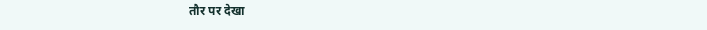तौर पर देखा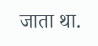जाता था.